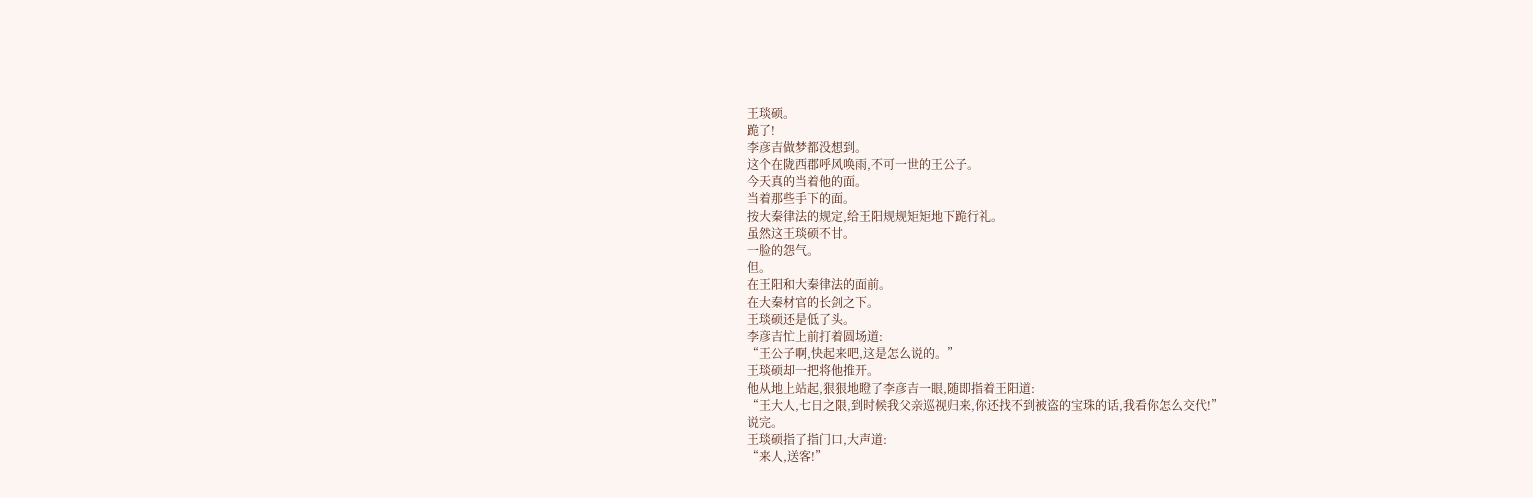王琰硕。
跪了!
李彦吉做梦都没想到。
这个在陇西郡呼风唤雨,不可一世的王公子。
今天真的当着他的面。
当着那些手下的面。
按大秦律法的规定,给王阳规规矩矩地下跪行礼。
虽然这王琰硕不甘。
一脸的怨气。
但。
在王阳和大秦律法的面前。
在大秦材官的长剑之下。
王琰硕还是低了头。
李彦吉忙上前打着圆场道:
“王公子啊,快起来吧,这是怎么说的。”
王琰硕却一把将他推开。
他从地上站起,狠狠地瞪了李彦吉一眼,随即指着王阳道:
“王大人,七日之限,到时候我父亲巡视归来,你还找不到被盗的宝珠的话,我看你怎么交代!”
说完。
王琰硕指了指门口,大声道:
“来人,送客!”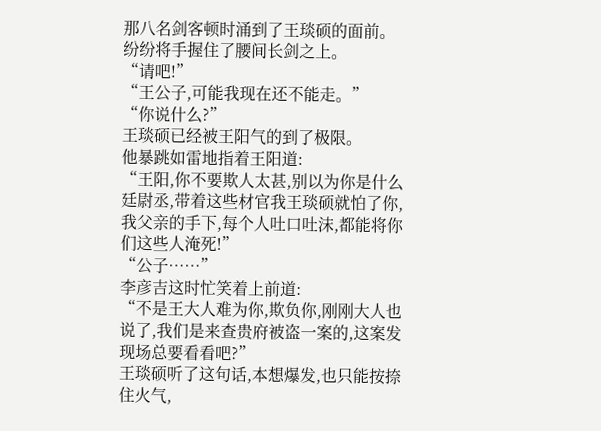那八名剑客顿时涌到了王琰硕的面前。
纷纷将手握住了腰间长剑之上。
“请吧!”
“王公子,可能我现在还不能走。”
“你说什么?”
王琰硕已经被王阳气的到了极限。
他暴跳如雷地指着王阳道:
“王阳,你不要欺人太甚,别以为你是什么廷尉丞,带着这些材官我王琰硕就怕了你,我父亲的手下,每个人吐口吐沫,都能将你们这些人淹死!”
“公子……”
李彦吉这时忙笑着上前道:
“不是王大人难为你,欺负你,刚刚大人也说了,我们是来查贵府被盗一案的,这案发现场总要看看吧?”
王琰硕听了这句话,本想爆发,也只能按捺住火气,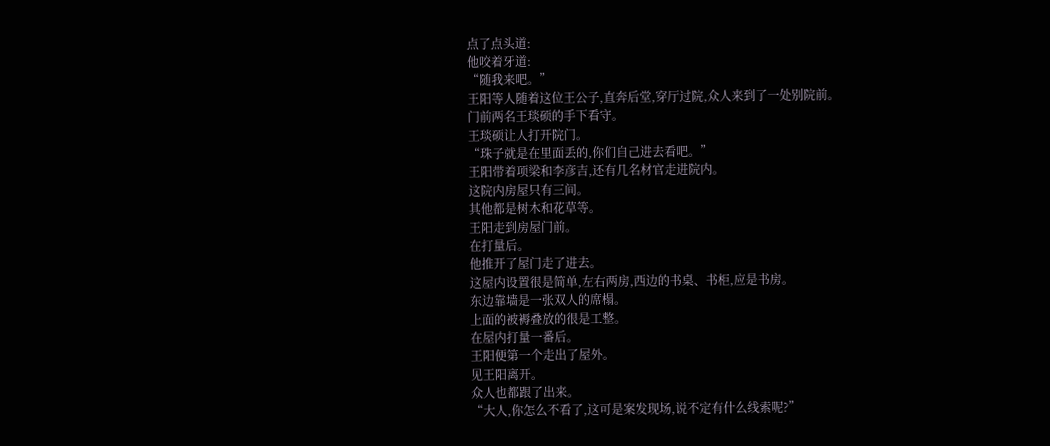点了点头道:
他咬着牙道:
“随我来吧。”
王阳等人随着这位王公子,直奔后堂,穿厅过院,众人来到了一处别院前。
门前两名王琰硕的手下看守。
王琰硕让人打开院门。
“珠子就是在里面丢的,你们自己进去看吧。”
王阳带着项梁和李彦吉,还有几名材官走进院内。
这院内房屋只有三间。
其他都是树木和花草等。
王阳走到房屋门前。
在打量后。
他推开了屋门走了进去。
这屋内设置很是简单,左右两房,西边的书桌、书柜,应是书房。
东边靠墙是一张双人的席榻。
上面的被褥叠放的很是工整。
在屋内打量一番后。
王阳便第一个走出了屋外。
见王阳离开。
众人也都跟了出来。
“大人,你怎么不看了,这可是案发现场,说不定有什么线索呢?”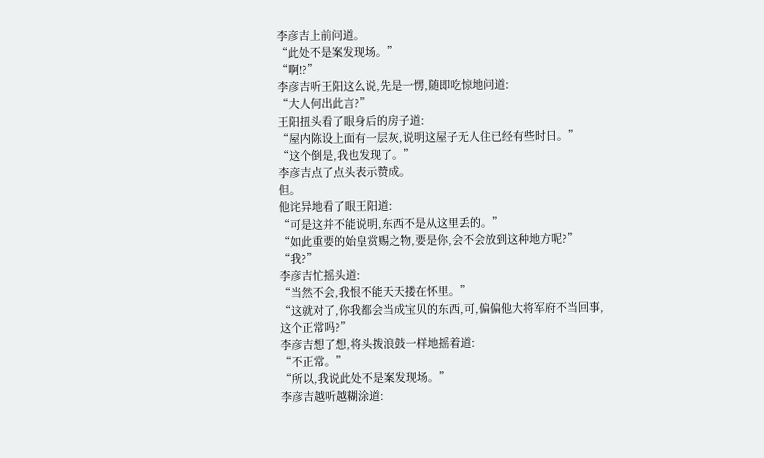李彦吉上前问道。
“此处不是案发现场。”
“啊!?”
李彦吉听王阳这么说,先是一愣,随即吃惊地问道:
“大人何出此言?”
王阳扭头看了眼身后的房子道:
“屋内陈设上面有一层灰,说明这屋子无人住已经有些时日。”
“这个倒是,我也发现了。”
李彦吉点了点头表示赞成。
但。
他诧异地看了眼王阳道:
“可是这并不能说明,东西不是从这里丢的。”
“如此重要的始皇赏赐之物,要是你,会不会放到这种地方呢?”
“我?”
李彦吉忙摇头道:
“当然不会,我恨不能天天搂在怀里。”
“这就对了,你我都会当成宝贝的东西,可,偏偏他大将军府不当回事,这个正常吗?”
李彦吉想了想,将头拨浪鼓一样地摇着道:
“不正常。”
“所以,我说此处不是案发现场。”
李彦吉越听越糊涂道: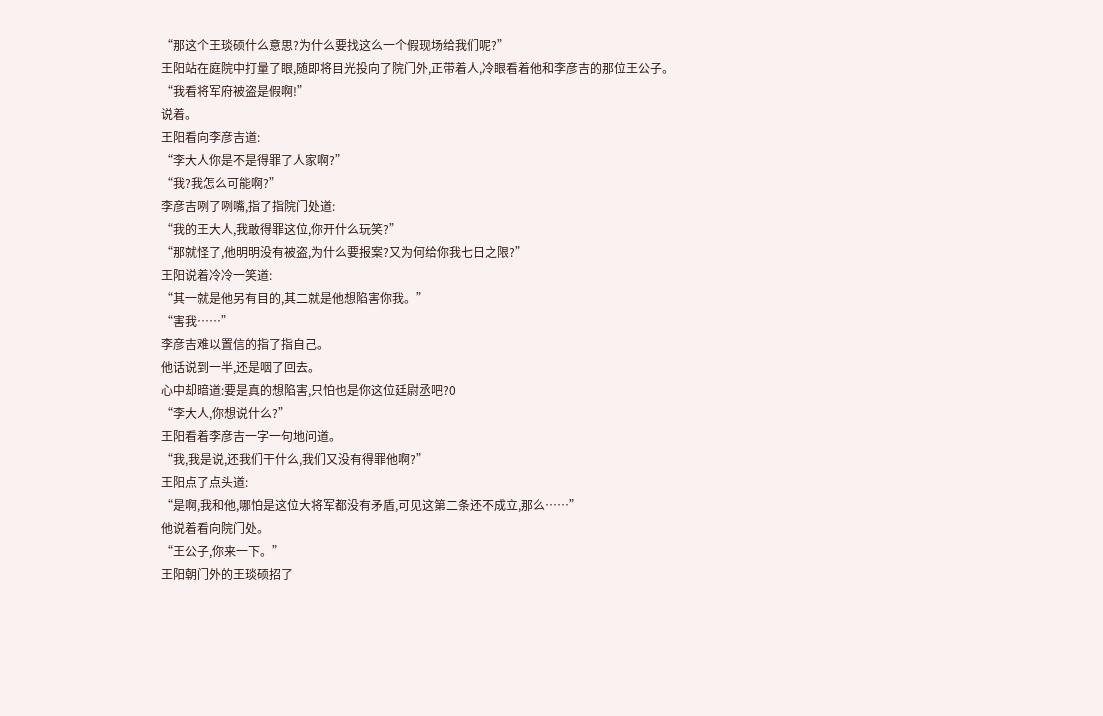“那这个王琰硕什么意思?为什么要找这么一个假现场给我们呢?”
王阳站在庭院中打量了眼,随即将目光投向了院门外,正带着人,冷眼看着他和李彦吉的那位王公子。
“我看将军府被盗是假啊!”
说着。
王阳看向李彦吉道:
“李大人你是不是得罪了人家啊?”
“我?我怎么可能啊?”
李彦吉咧了咧嘴,指了指院门处道:
“我的王大人,我敢得罪这位,你开什么玩笑?”
“那就怪了,他明明没有被盗,为什么要报案?又为何给你我七日之限?”
王阳说着冷冷一笑道:
“其一就是他另有目的,其二就是他想陷害你我。”
“害我……”
李彦吉难以置信的指了指自己。
他话说到一半,还是咽了回去。
心中却暗道:要是真的想陷害,只怕也是你这位廷尉丞吧?0
“李大人,你想说什么?”
王阳看着李彦吉一字一句地问道。
“我,我是说,还我们干什么,我们又没有得罪他啊?”
王阳点了点头道:
“是啊,我和他,哪怕是这位大将军都没有矛盾,可见这第二条还不成立,那么……”
他说着看向院门处。
“王公子,你来一下。”
王阳朝门外的王琰硕招了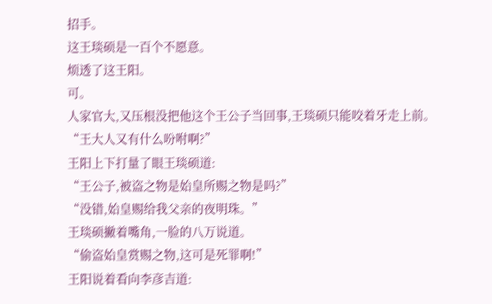招手。
这王琰硕是一百个不愿意。
烦透了这王阳。
可。
人家官大,又压根没把他这个王公子当回事,王琰硕只能咬着牙走上前。
“王大人又有什么吩咐啊?”
王阳上下打量了眼王琰硕道:
“王公子,被盗之物是始皇所赐之物是吗?”
“没错,始皇赐给我父亲的夜明珠。”
王琰硕撇着嘴角,一脸的八万说道。
“偷盗始皇赏赐之物,这可是死罪啊!”
王阳说着看向李彦吉道: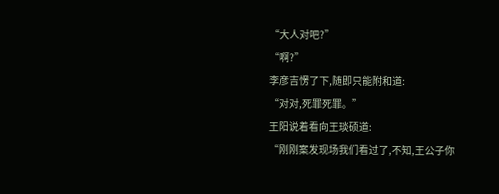“大人对吧?”
“啊?”
李彦吉愣了下,随即只能附和道:
“对对,死罪死罪。”
王阳说着看向王琰硕道:
“刚刚案发现场我们看过了,不知,王公子你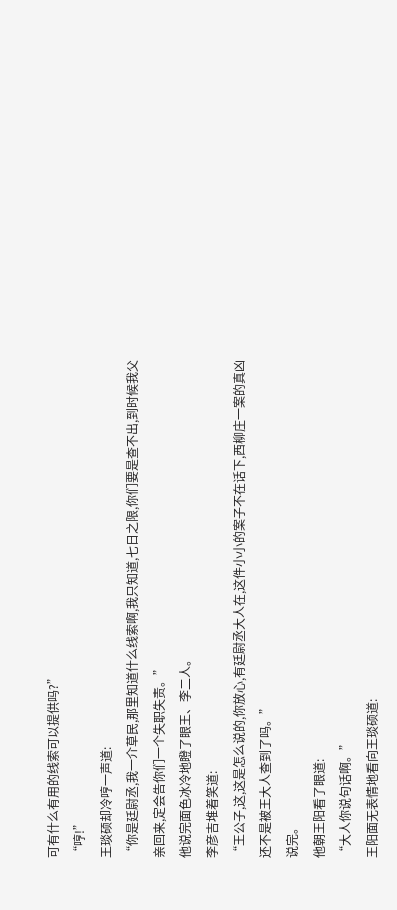可有什么有用的线索可以提供吗?”
“哼!”
王琰硕却冷哼一声道:
“你是廷尉丞,我一介草民,那里知道什么线索啊,我只知道,七日之限,你们要是查不出,到时候我父亲回来,定会告你们一个失职失责。”
他说完面色冰冷地瞪了眼王、李二人。
李彦吉堆着笑道:
“王公子,这,这是怎么说的,你放心,有廷尉丞大人在,这件小小的案子不在话下,西柳庄一案的真凶还不是被王大人查到了吗。”
说完。
他朝王阳看了眼道:
“大人你说句话啊。”
王阳面无表情地看向王琰硕道: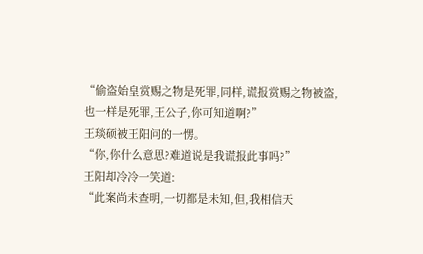“偷盗始皇赏赐之物是死罪,同样,谎报赏赐之物被盗,也一样是死罪,王公子,你可知道啊?”
王琰硕被王阳问的一愣。
“你,你什么意思?难道说是我谎报此事吗?”
王阳却冷冷一笑道:
“此案尚未查明,一切都是未知,但,我相信天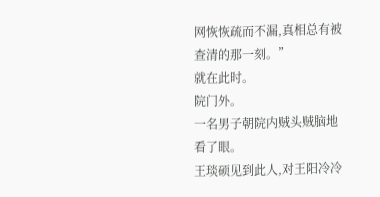网恢恢疏而不漏,真相总有被查清的那一刻。”
就在此时。
院门外。
一名男子朝院内贼头贼脑地看了眼。
王琰硕见到此人,对王阳冷冷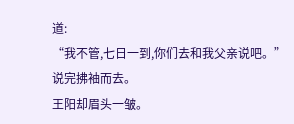道:
“我不管,七日一到,你们去和我父亲说吧。”
说完拂袖而去。
王阳却眉头一皱。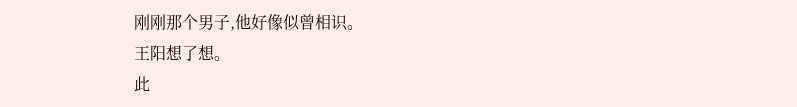刚刚那个男子,他好像似曾相识。
王阳想了想。
此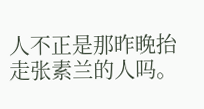人不正是那昨晚抬走张素兰的人吗。